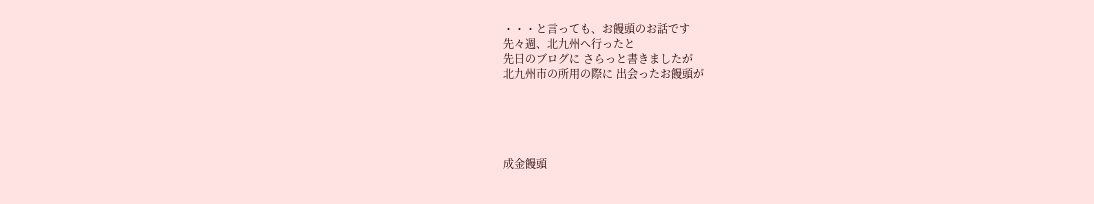・・・と言っても、お饅頭のお話です
先々週、北九州へ行ったと
先日のブログに さらっと書きましたが
北九州市の所用の際に 出会ったお饅頭が





成金饅頭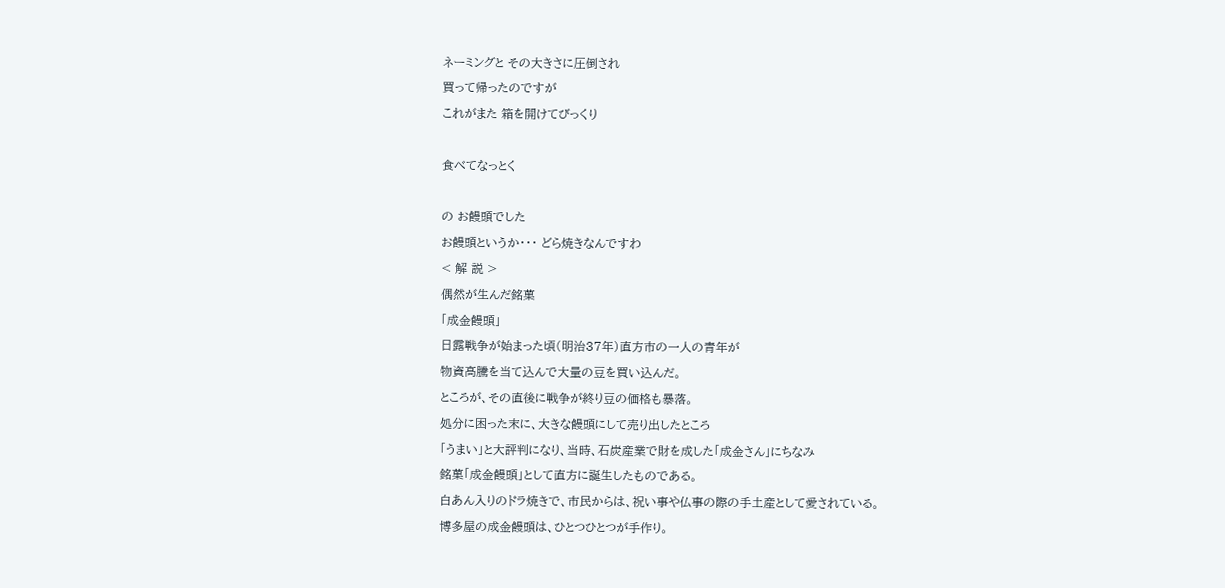ネーミングと その大きさに圧倒され
買って帰ったのですが
これがまた 箱を開けてびっくり

食べてなっとく

の お饅頭でした
お饅頭というか・・・ どら焼きなんですわ
< 解 説 >
偶然が生んだ銘菓
「成金饅頭」
日露戦争が始まった頃(明治37年)直方市の一人の青年が
物資高騰を当て込んで大量の豆を買い込んだ。
ところが、その直後に戦争が終り豆の価格も暴落。
処分に困った末に、大きな饅頭にして売り出したところ
「うまい」と大評判になり、当時、石炭産業で財を成した「成金さん」にちなみ
銘菓「成金饅頭」として直方に誕生したものである。
白あん入りのドラ焼きで、市民からは、祝い事や仏事の際の手土産として愛されている。
博多屋の成金饅頭は、ひとつひとつが手作り。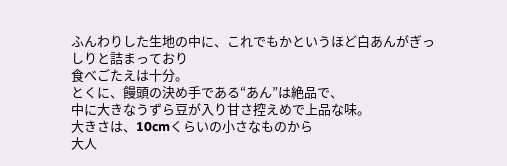ふんわりした生地の中に、これでもかというほど白あんがぎっしりと詰まっており
食べごたえは十分。
とくに、饅頭の決め手である“あん”は絶品で、
中に大きなうずら豆が入り甘さ控えめで上品な味。
大きさは、10cmくらいの小さなものから
大人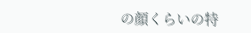の顔くらいの特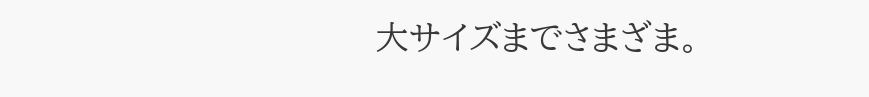大サイズまでさまざま。